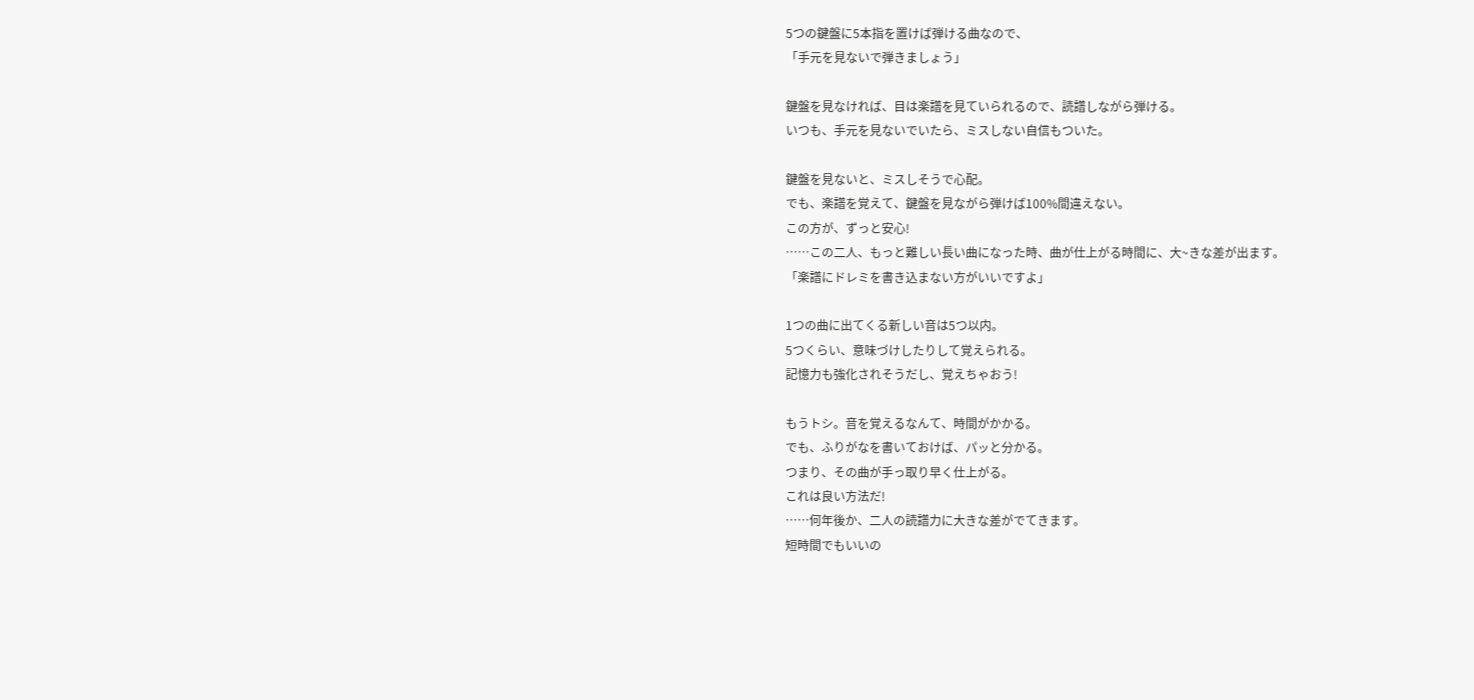5つの鍵盤に5本指を置けば弾ける曲なので、
「手元を見ないで弾きましょう」

鍵盤を見なければ、目は楽譜を見ていられるので、読譜しながら弾ける。
いつも、手元を見ないでいたら、ミスしない自信もついた。

鍵盤を見ないと、ミスしそうで心配。
でも、楽譜を覚えて、鍵盤を見ながら弾けば100%間違えない。
この方が、ずっと安心!
……この二人、もっと難しい長い曲になった時、曲が仕上がる時間に、大~きな差が出ます。
「楽譜にドレミを書き込まない方がいいですよ」

1つの曲に出てくる新しい音は5つ以内。
5つくらい、意味づけしたりして覚えられる。
記憶力も強化されそうだし、覚えちゃおう!

もうトシ。音を覚えるなんて、時間がかかる。
でも、ふりがなを書いておけば、パッと分かる。
つまり、その曲が手っ取り早く仕上がる。
これは良い方法だ!
……何年後か、二人の読譜力に大きな差がでてきます。
短時間でもいいの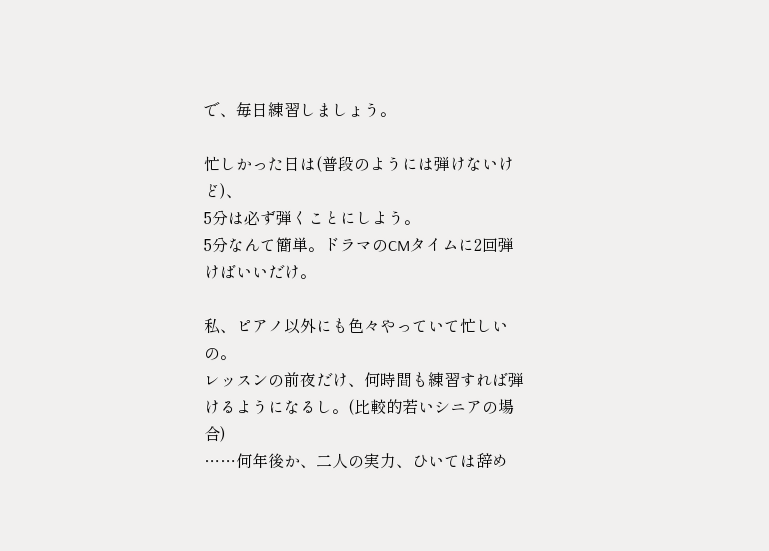で、毎日練習しましょう。

忙しかった日は(普段のようには弾けないけど)、
5分は必ず弾くことにしよう。
5分なんて簡単。ドラマのCMタイムに2回弾けばいいだけ。

私、ピアノ以外にも色々やっていて忙しいの。
レッスンの前夜だけ、何時間も練習すれば弾けるようになるし。(比較的若いシニアの場合)
……何年後か、二人の実力、ひいては辞め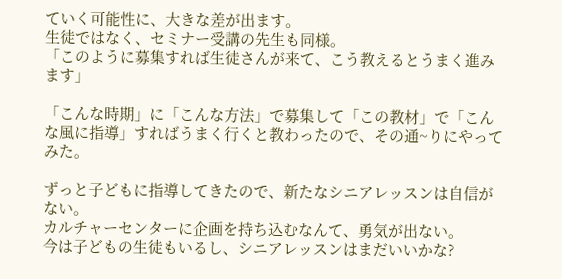ていく可能性に、大きな差が出ます。
生徒ではなく、セミナー受講の先生も同様。
「このように募集すれば生徒さんが来て、こう教えるとうまく進みます」

「こんな時期」に「こんな方法」で募集して「この教材」で「こんな風に指導」すればうまく行くと教わったので、その通~りにやってみた。

ずっと子どもに指導してきたので、新たなシニアレッスンは自信がない。
カルチャーセンターに企画を持ち込むなんて、勇気が出ない。
今は子どもの生徒もいるし、シニアレッスンはまだいいかな?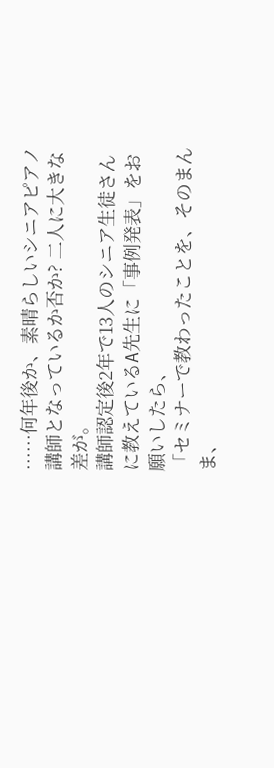……何年後か、素晴らしいシニアピアノ講師となっているか否か? 二人に大きな差が。
講師認定後2年で13人のシニア生徒さんに教えているA先生に「事例発表」をお願いしたら、
「セミナーで教わったことを、そのまんま、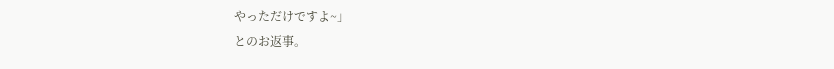やっただけですよ~」
とのお返事。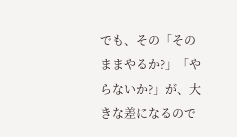でも、その「そのままやるか?」「やらないか?」が、大きな差になるので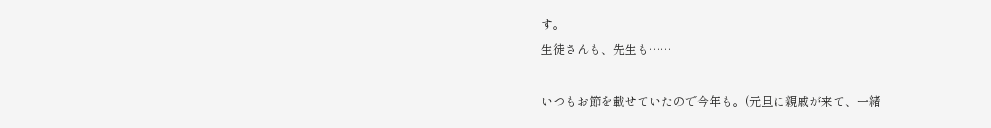す。
生徒さんも、先生も……

いつもお節を載せていたので今年も。(元旦に親戚が来て、一緒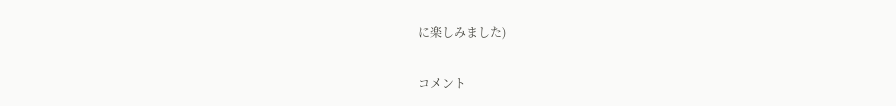に楽しみました)

コメント